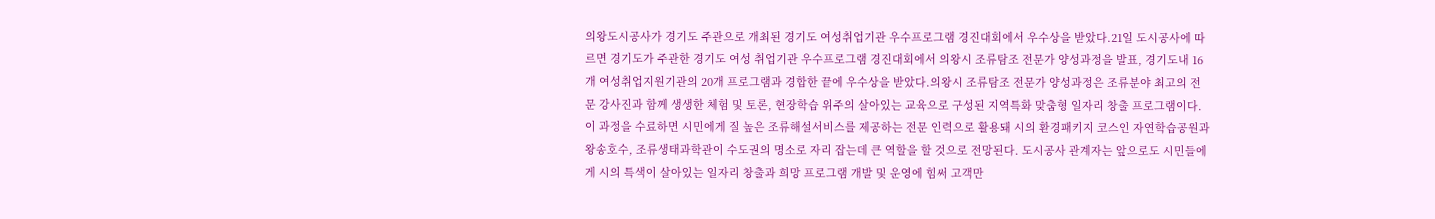의왕도시공사가 경기도 주관으로 개최된 경기도 여성취업기관 우수프로그램 경진대회에서 우수상을 받았다.21일 도시공사에 따르면 경기도가 주관한 경기도 여성 취업기관 우수프로그램 경진대회에서 의왕시 조류탐조 전문가 양성과정을 발표, 경기도내 16개 여성취업지원기관의 20개 프로그램과 경합한 끝에 우수상을 받았다.의왕시 조류탐조 전문가 양성과정은 조류분야 최고의 전문 강사진과 함께 생생한 체험 및 토론, 현장학습 위주의 살아있는 교육으로 구성된 지역특화 맞춤형 일자리 창출 프로그램이다. 이 과정을 수료하면 시민에게 질 높은 조류해설서비스를 제공하는 전문 인력으로 활용돼 시의 환경패키지 코스인 자연학습공원과 왕송호수, 조류생태과학관이 수도권의 명소로 자리 잡는데 큰 역할을 할 것으로 전망된다. 도시공사 관계자는 앞으로도 시민들에게 시의 특색이 살아있는 일자리 창출과 희망 프로그램 개발 및 운영에 힘써 고객만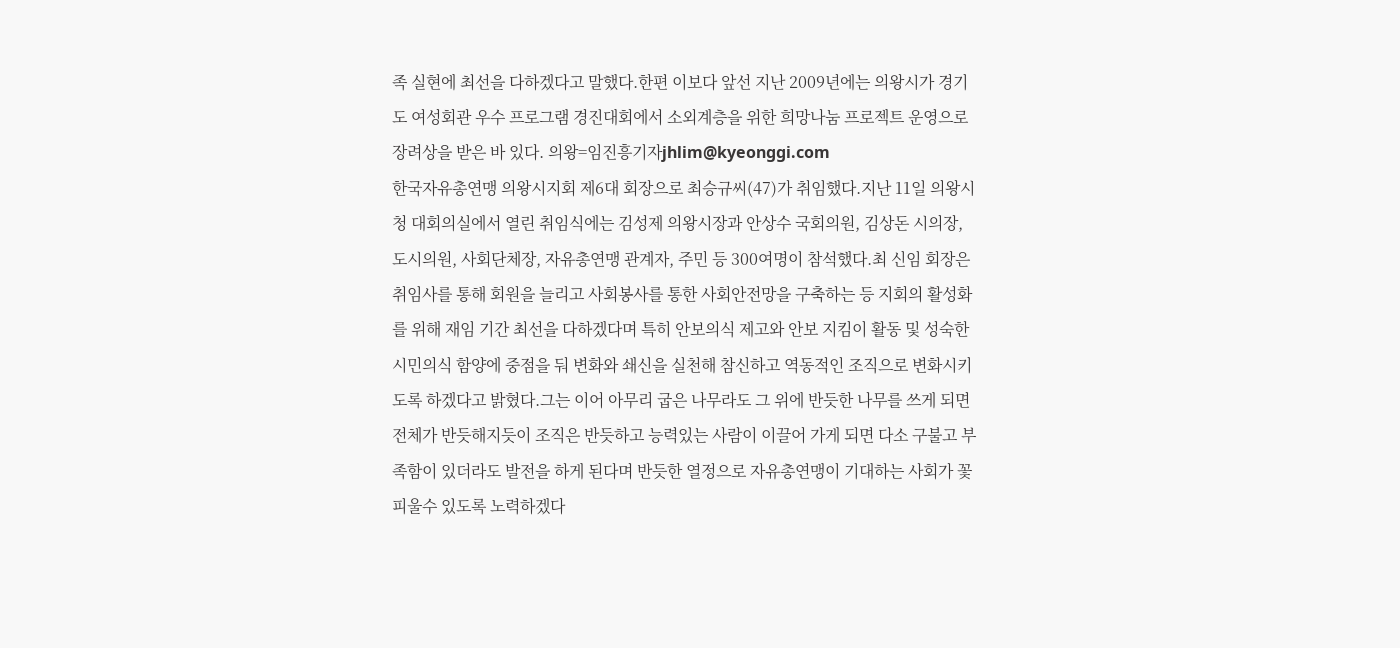족 실현에 최선을 다하겠다고 말했다.한편 이보다 앞선 지난 2009년에는 의왕시가 경기도 여성회관 우수 프로그램 경진대회에서 소외계층을 위한 희망나눔 프로젝트 운영으로 장려상을 받은 바 있다. 의왕=임진흥기자jhlim@kyeonggi.com
한국자유총연맹 의왕시지회 제6대 회장으로 최승규씨(47)가 취임했다.지난 11일 의왕시청 대회의실에서 열린 취임식에는 김성제 의왕시장과 안상수 국회의원, 김상돈 시의장, 도시의원, 사회단체장, 자유총연맹 관계자, 주민 등 300여명이 참석했다.최 신임 회장은 취임사를 통해 회원을 늘리고 사회봉사를 통한 사회안전망을 구축하는 등 지회의 활성화를 위해 재임 기간 최선을 다하겠다며 특히 안보의식 제고와 안보 지킴이 활동 및 성숙한 시민의식 함양에 중점을 둬 변화와 쇄신을 실천해 참신하고 역동적인 조직으로 변화시키도록 하겠다고 밝혔다.그는 이어 아무리 굽은 나무라도 그 위에 반듯한 나무를 쓰게 되면 전체가 반듯해지듯이 조직은 반듯하고 능력있는 사람이 이끌어 가게 되면 다소 구불고 부족함이 있더라도 발전을 하게 된다며 반듯한 열정으로 자유총연맹이 기대하는 사회가 꽃 피울수 있도록 노력하겠다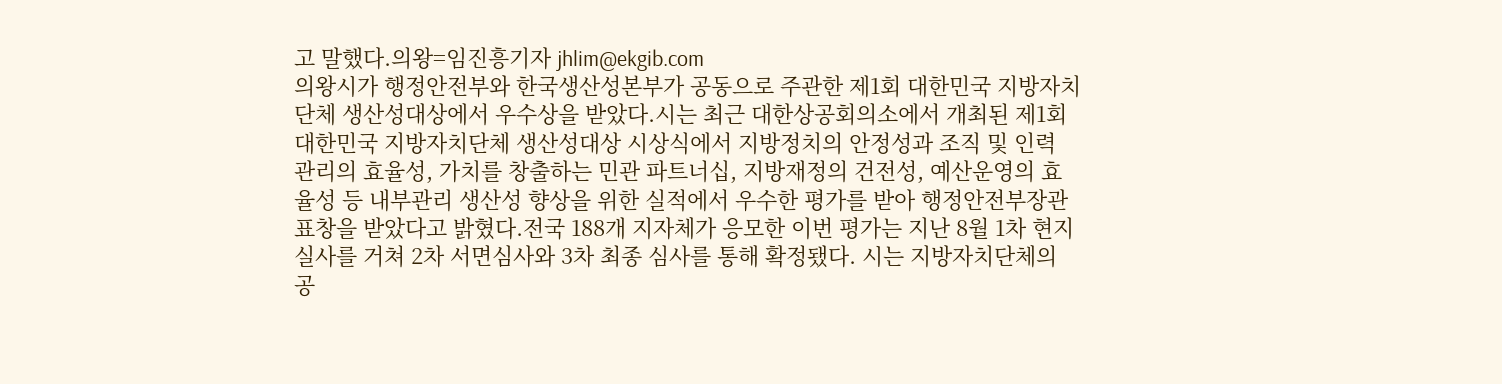고 말했다.의왕=임진흥기자 jhlim@ekgib.com
의왕시가 행정안전부와 한국생산성본부가 공동으로 주관한 제1회 대한민국 지방자치단체 생산성대상에서 우수상을 받았다.시는 최근 대한상공회의소에서 개최된 제1회 대한민국 지방자치단체 생산성대상 시상식에서 지방정치의 안정성과 조직 및 인력 관리의 효율성, 가치를 창출하는 민관 파트너십, 지방재정의 건전성, 예산운영의 효율성 등 내부관리 생산성 향상을 위한 실적에서 우수한 평가를 받아 행정안전부장관 표창을 받았다고 밝혔다.전국 188개 지자체가 응모한 이번 평가는 지난 8월 1차 현지실사를 거쳐 2차 서면심사와 3차 최종 심사를 통해 확정됐다. 시는 지방자치단체의 공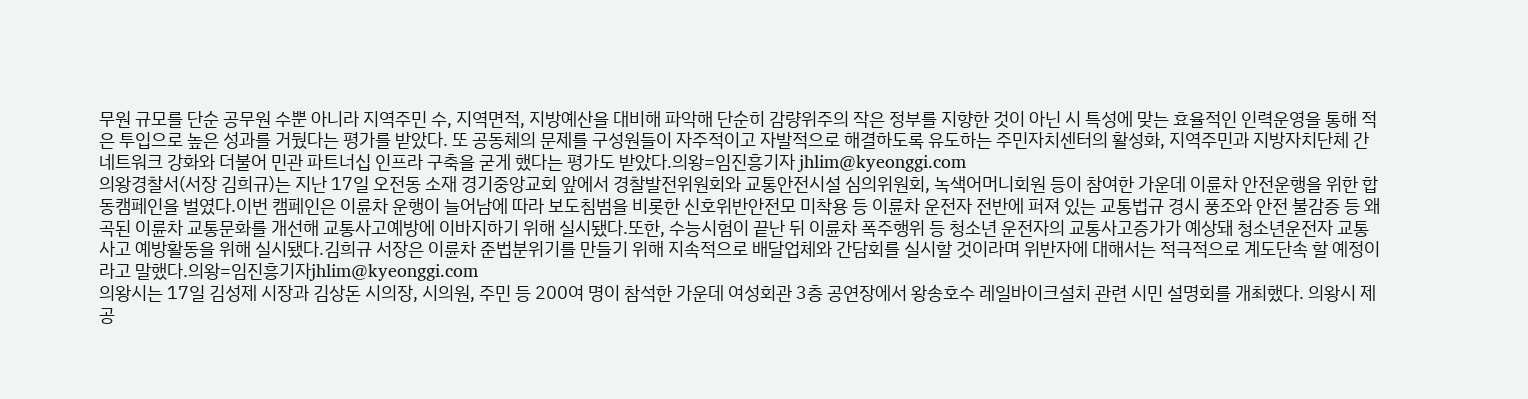무원 규모를 단순 공무원 수뿐 아니라 지역주민 수, 지역면적, 지방예산을 대비해 파악해 단순히 감량위주의 작은 정부를 지향한 것이 아닌 시 특성에 맞는 효율적인 인력운영을 통해 적은 투입으로 높은 성과를 거뒀다는 평가를 받았다. 또 공동체의 문제를 구성원들이 자주적이고 자발적으로 해결하도록 유도하는 주민자치센터의 활성화, 지역주민과 지방자치단체 간 네트워크 강화와 더불어 민관 파트너십 인프라 구축을 굳게 했다는 평가도 받았다.의왕=임진흥기자 jhlim@kyeonggi.com
의왕경찰서(서장 김희규)는 지난 17일 오전동 소재 경기중앙교회 앞에서 경찰발전위원회와 교통안전시설 심의위원회, 녹색어머니회원 등이 참여한 가운데 이륜차 안전운행을 위한 합동캠페인을 벌였다.이번 캠페인은 이륜차 운행이 늘어남에 따라 보도침범을 비롯한 신호위반안전모 미착용 등 이륜차 운전자 전반에 퍼져 있는 교통법규 경시 풍조와 안전 불감증 등 왜곡된 이륜차 교통문화를 개선해 교통사고예방에 이바지하기 위해 실시됐다.또한, 수능시험이 끝난 뒤 이륜차 폭주행위 등 청소년 운전자의 교통사고증가가 예상돼 청소년운전자 교통사고 예방활동을 위해 실시됐다.김희규 서장은 이륜차 준법분위기를 만들기 위해 지속적으로 배달업체와 간담회를 실시할 것이라며 위반자에 대해서는 적극적으로 계도단속 할 예정이라고 말했다.의왕=임진흥기자jhlim@kyeonggi.com
의왕시는 17일 김성제 시장과 김상돈 시의장, 시의원, 주민 등 200여 명이 참석한 가운데 여성회관 3층 공연장에서 왕송호수 레일바이크설치 관련 시민 설명회를 개최했다. 의왕시 제공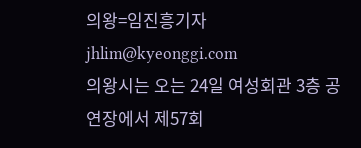의왕=임진흥기자jhlim@kyeonggi.com
의왕시는 오는 24일 여성회관 3층 공연장에서 제57회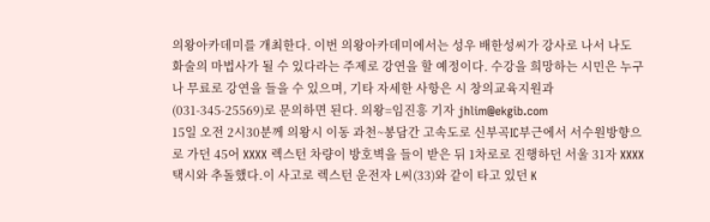의왕아카데미를 개최한다. 이번 의왕아카데미에서는 성우 배한성씨가 강사로 나서 나도 화술의 마법사가 될 수 있다라는 주제로 강연을 할 예정이다. 수강을 희망하는 시민은 누구나 무료로 강연을 들을 수 있으며, 기타 자세한 사항은 시 창의교육지원과(031-345-25569)로 문의하면 된다. 의왕=임진흥 기자 jhlim@ekgib.com
15일 오전 2시30분께 의왕시 이동 과천~봉담간 고속도로 신부곡IC부근에서 서수원방향으로 가던 45어 XXXX 렉스턴 차량이 방호벽을 들이 받은 뒤 1차로로 진행하던 서울 31자 XXXX택시와 추돌했다.이 사고로 렉스턴 운전자 L씨(33)와 같이 타고 있던 K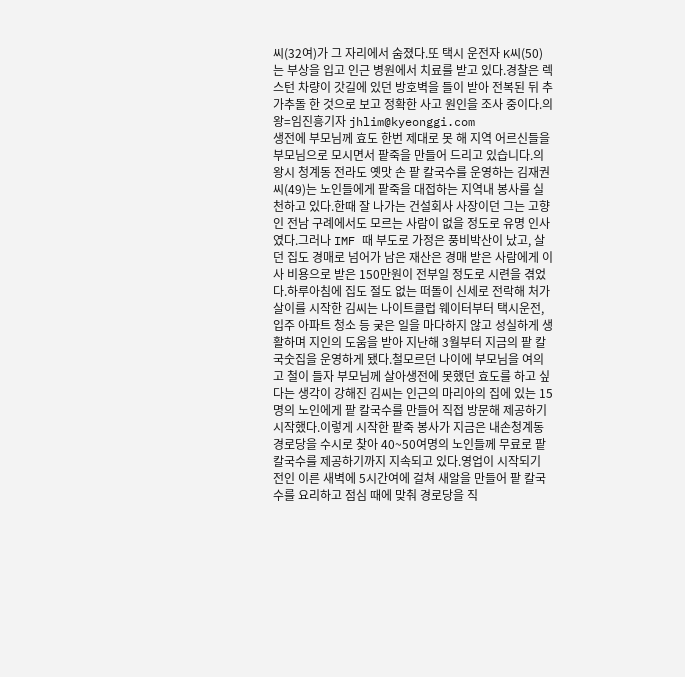씨(32여)가 그 자리에서 숨졌다.또 택시 운전자 K씨(50)는 부상을 입고 인근 병원에서 치료를 받고 있다.경찰은 렉스턴 차량이 갓길에 있던 방호벽을 들이 받아 전복된 뒤 추가추돌 한 것으로 보고 정확한 사고 원인을 조사 중이다.의왕=임진흥기자 jhlim@kyeonggi.com
생전에 부모님께 효도 한번 제대로 못 해 지역 어르신들을 부모님으로 모시면서 팥죽을 만들어 드리고 있습니다.의왕시 청계동 전라도 옛맛 손 팥 칼국수를 운영하는 김재권 씨(49)는 노인들에게 팥죽을 대접하는 지역내 봉사를 실천하고 있다.한때 잘 나가는 건설회사 사장이던 그는 고향인 전남 구례에서도 모르는 사람이 없을 정도로 유명 인사였다.그러나 IMF 때 부도로 가정은 풍비박산이 났고, 살던 집도 경매로 넘어가 남은 재산은 경매 받은 사람에게 이사 비용으로 받은 150만원이 전부일 정도로 시련을 겪었다.하루아침에 집도 절도 없는 떠돌이 신세로 전락해 처가살이를 시작한 김씨는 나이트클럽 웨이터부터 택시운전, 입주 아파트 청소 등 궂은 일을 마다하지 않고 성실하게 생활하며 지인의 도움을 받아 지난해 3월부터 지금의 팥 칼국숫집을 운영하게 됐다.철모르던 나이에 부모님을 여의고 철이 들자 부모님께 살아생전에 못했던 효도를 하고 싶다는 생각이 강해진 김씨는 인근의 마리아의 집에 있는 15명의 노인에게 팥 칼국수를 만들어 직접 방문해 제공하기 시작했다.이렇게 시작한 팥죽 봉사가 지금은 내손청계동 경로당을 수시로 찾아 40~50여명의 노인들께 무료로 팥 칼국수를 제공하기까지 지속되고 있다.영업이 시작되기 전인 이른 새벽에 5시간여에 걸쳐 새알을 만들어 팥 칼국수를 요리하고 점심 때에 맞춰 경로당을 직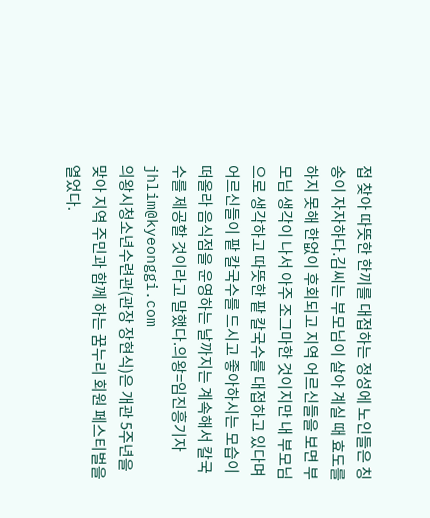접 찾아 따뜻한 한끼를 대접하는 정성에 노인들은 칭송이 자자하다.김씨는 부모님이 살아 계실 때 효도를 하지 못해 한없이 후회되고 지역 어르신들을 보면 부모님 생각이 나서 아주 조그마한 것이지만 내 부모님으로 생각하고 따뜻한 팥 칼국수를 대접하고 있다며 어르신들이 팥 칼국수를 드시고 좋아하시는 모습이 떠올라 음식점을 운영하는 날까지는 계속해서 칼국수를 제공할 것이라고 말했다.의왕=임진흥기자 jhlim@kyeonggi.com
의왕시청소년수련관(관장 장현식)은 개관 5주년을 맞아 지역 주민과 함께 하는 꿈누리 회원 페스티벌을 열었다.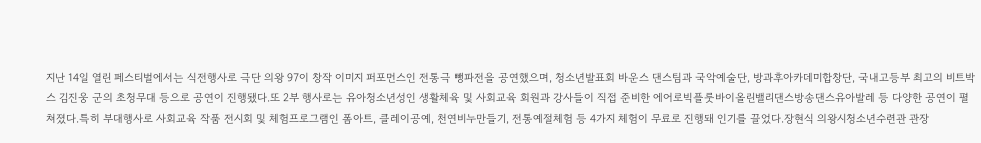지난 14일 열린 페스티벌에서는 식전행사로 극단 의왕 97이 창작 이미지 퍼포먼스인 전통극 뺑파전을 공연했으며, 청소년발표회 바운스 댄스팀과 국악예술단, 방과후아카데미합창단, 국내고등부 최고의 비트박스 김진웅 군의 초청무대 등으로 공연이 진행됐다.또 2부 행사로는 유아청소년성인 생활체육 및 사회교육 회원과 강사들이 직접 준비한 에어로빅플룻바이올린밸리댄스방송댄스유아발레 등 다양한 공연이 펼쳐졌다.특히 부대행사로 사회교육 작품 전시회 및 체험프로그램인 폼아트, 클레이공예, 천연비누만들기, 전통예절체험 등 4가지 체험이 무료로 진행돼 인기를 끌었다.장현식 의왕시청소년수련관 관장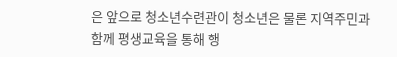은 앞으로 청소년수련관이 청소년은 물론 지역주민과 함께 평생교육을 통해 행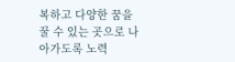복하고 다양한 꿈을 꿀 수 있는 곳으로 나아가도록 노력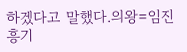하겠다고 말했다.의왕=임진흥기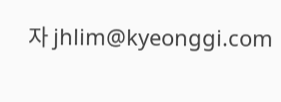자 jhlim@kyeonggi.com